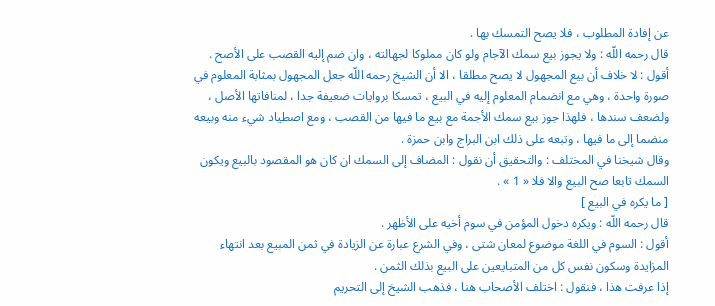عن إفادة المطلوب ، فلا يصح التمسك بها .
قال رحمه اللّه : ولا يجوز بيع سمك الآجام ولو كان مملوكا لجهالته ، وان ضم إليه القصب على الأصح .
أقول : لا خلاف أن بيع المجهول لا يصح مطلقا ، الا أن الشيخ رحمه اللّه جعل المجهول بمثابة المعلوم في صورة واحدة ، وهي مع انضمام المعلوم إليه في البيع ، تمسكا بروايات ضعيفة جدا ، لمنافاتها الأصل ، ولضعف سندها ، فلهذا جوز بيع سمك الأجمة مع بيع ما فيها من القصب ، ومع اصطياد شيء منه وبيعه منضما إلى ما فيها ، وتبعه على ذلك ابن البراج وابن حمزة .
وقال شيخنا في المختلف : والتحقيق أن نقول : المضاف إلى السمك ان كان هو المقصود بالبيع ويكون السمك تابعا صح البيع والا فلا « 1 » .
[ ما يكره في البيع ]
قال رحمه اللّه : ويكره دخول المؤمن في سوم أخيه على الأظهر .
أقول : السوم في اللغة موضوع لمعان شتى ، وفي الشرع عبارة عن الزيادة في ثمن المبيع بعد انتهاء المزايدة وسكون نفس كل من المتبايعين على البيع بذلك الثمن .
إذا عرفت هذا ، فنقول : اختلف الأصحاب هنا ، فذهب الشيخ إلى التحريم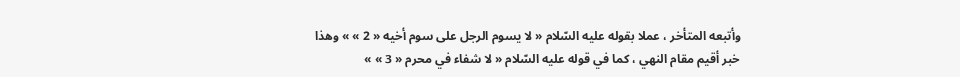وأتبعه المتأخر ، عملا بقوله عليه السّلام « لا يسوم الرجل على سوم أخيه « 2 » » وهذا خبر أقيم مقام النهي ، كما في قوله عليه السّلام « لا شفاء في محرم « 3 » »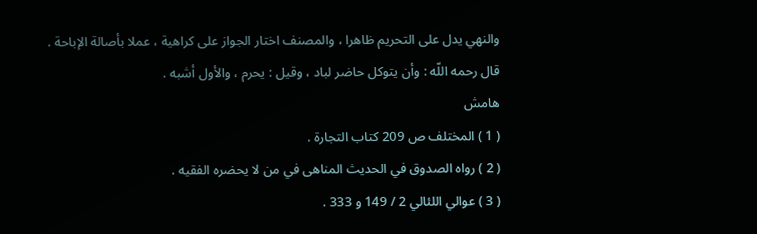والنهي يدل على التحريم ظاهرا ، والمصنف اختار الجواز على كراهية ، عملا بأصالة الإباحة .
قال رحمه اللّه : وأن يتوكل حاضر لباد ، وقيل : يحرم ، والأول أشبه .
هامش
( 1 ) المختلف ص 209 كتاب التجارة .
( 2 ) رواه الصدوق في الحديث المناهى في من لا يحضره الفقيه .
( 3 ) عوالي اللئالي 2 / 149 و 333 .